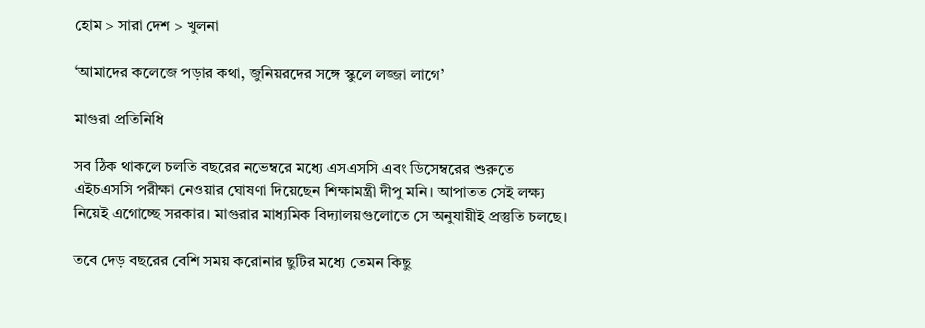হোম > সারা দেশ > খুলনা

‘আমাদের কলেজে পড়ার কথা, জুনিয়রদের সঙ্গে স্কুলে লজ্জা লাগে’

মাগুরা প্রতিনিধি

সব ঠিক থাকলে চলতি বছরের নভেম্বরে মধ্যে এসএসসি এবং ডিসেম্বরের শুরুতে এইচএসসি পরীক্ষা নেওয়ার ঘোষণা দিয়েছেন শিক্ষামন্ত্রী দীপু মনি। আপাতত সেই লক্ষ্য নিয়েই এগোচ্ছে সরকার। মাগুরার মাধ্যমিক বিদ্যালয়গুলোতে সে অনুযায়ীই প্রস্তুতি চলছে।

তবে দেড় বছরের বেশি সময় করোনার ছুটির মধ্যে তেমন কিছু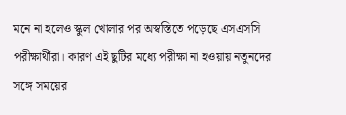মনে না হলেও স্কুল খোলার পর অস্বস্তিতে পড়েছে এসএসসি পরীক্ষার্থীরা। কারণ এই ছুটির মধ্যে পরীক্ষা না হওয়ায় নতুনদের সঙ্গে সময়ের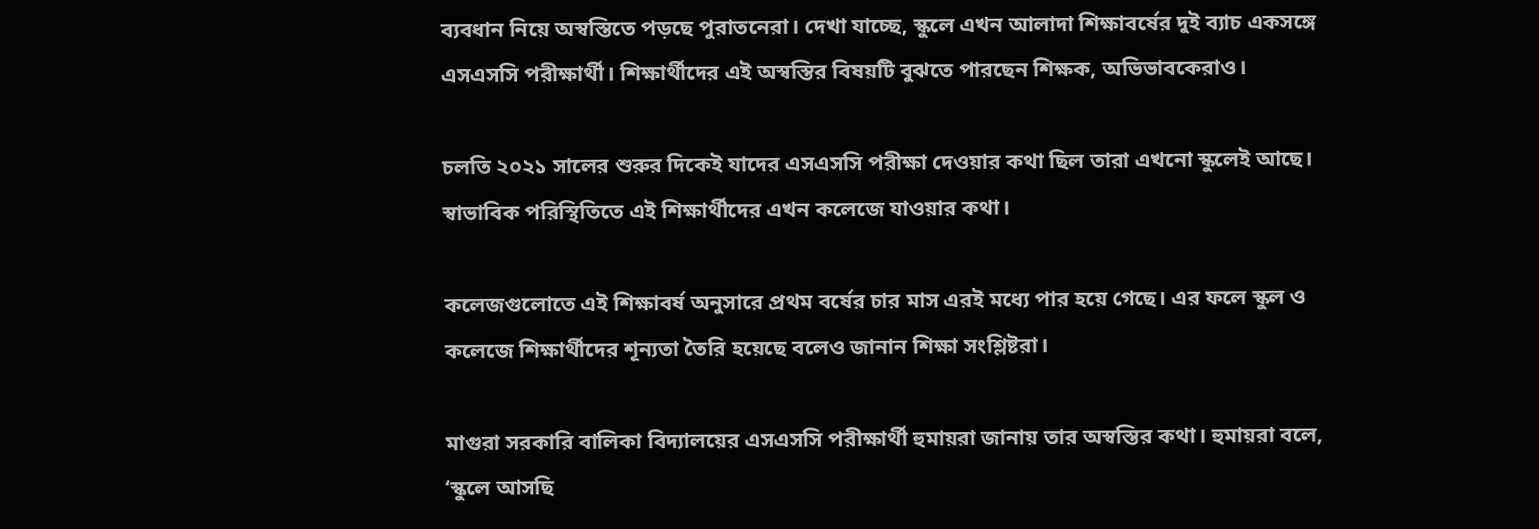ব্যবধান নিয়ে অস্বস্তিতে পড়ছে পুরাতনেরা। দেখা যাচ্ছে, স্কুলে এখন আলাদা শিক্ষাবর্ষের দুই ব্যাচ একসঙ্গে এসএসসি পরীক্ষার্থী। শিক্ষার্থীদের এই অস্বস্তির বিষয়টি বুঝতে পারছেন শিক্ষক, অভিভাবকেরাও।

চলতি ২০২১ সালের শুরুর দিকেই যাদের এসএসসি পরীক্ষা দেওয়ার কথা ছিল তারা এখনো স্কুলেই আছে। স্বাভাবিক পরিস্থিতিতে এই শিক্ষার্থীদের এখন কলেজে যাওয়ার কথা।

কলেজগুলোতে এই শিক্ষাবর্ষ অনুসারে প্রথম বর্ষের চার মাস এরই মধ্যে পার হয়ে গেছে। এর ফলে স্কুল ও কলেজে শিক্ষার্থীদের শূন্যতা তৈরি হয়েছে বলেও জানান শিক্ষা সংশ্লিষ্টরা।

মাগুরা সরকারি বালিকা বিদ্যালয়ের এসএসসি পরীক্ষার্থী হুমায়রা জানায় তার অস্বস্তির কথা। হুমায়রা বলে, ‘স্কুলে আসছি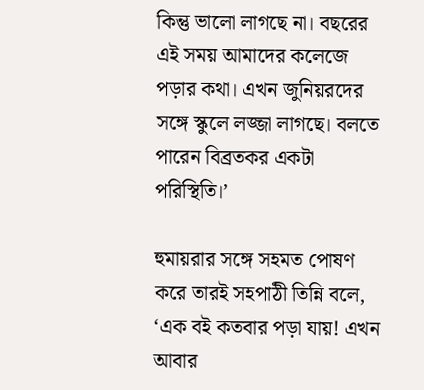কিন্তু ভালো লাগছে না। বছরের এই সময় আমাদের কলেজে পড়ার কথা। এখন জুনিয়রদের সঙ্গে স্কুলে লজ্জা লাগছে। বলতে পারেন বিব্রতকর একটা পরিস্থিতি।’

হুমায়রার সঙ্গে সহমত পোষণ করে তারই সহপাঠী তিন্নি বলে, ‘এক বই কতবার পড়া যায়! এখন আবার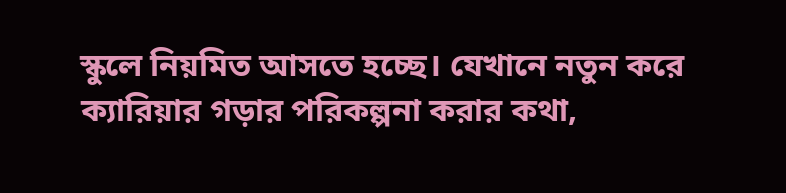স্কুলে নিয়মিত আসতে হচ্ছে। যেখানে নতুন করে ক্যারিয়ার গড়ার পরিকল্পনা করার কথা,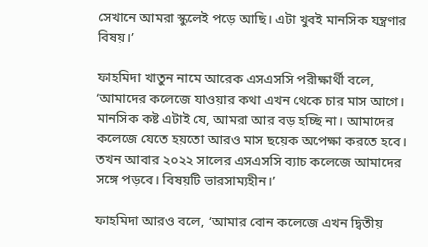সেখানে আমরা স্কুলেই পড়ে আছি। এটা খুবই মানসিক যন্ত্রণার বিষয়।’

ফাহমিদা খাতুন নামে আরেক এসএসসি পরীক্ষার্থী বলে, ‘আমাদের কলেজে যাওয়ার কথা এখন থেকে চার মাস আগে। মানসিক কষ্ট এটাই যে, আমরা আর বড় হচ্ছি না। আমাদের কলেজে যেতে হয়তো আরও মাস ছয়েক অপেক্ষা করতে হবে। তখন আবার ২০২২ সালের এসএসসি ব্যাচ কলেজে আমাদের সঙ্গে পড়বে। বিষয়টি ভারসাম্যহীন।’

ফাহমিদা আরও বলে, ‘আমার বোন কলেজে এখন দ্বিতীয়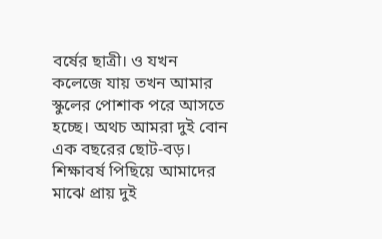বর্ষের ছাত্রী। ও যখন কলেজে যায় তখন আমার স্কুলের পোশাক পরে আসতে হচ্ছে। অথচ আমরা দুই বোন এক বছরের ছোট-বড়। শিক্ষাবর্ষ পিছিয়ে আমাদের মাঝে প্রায় দুই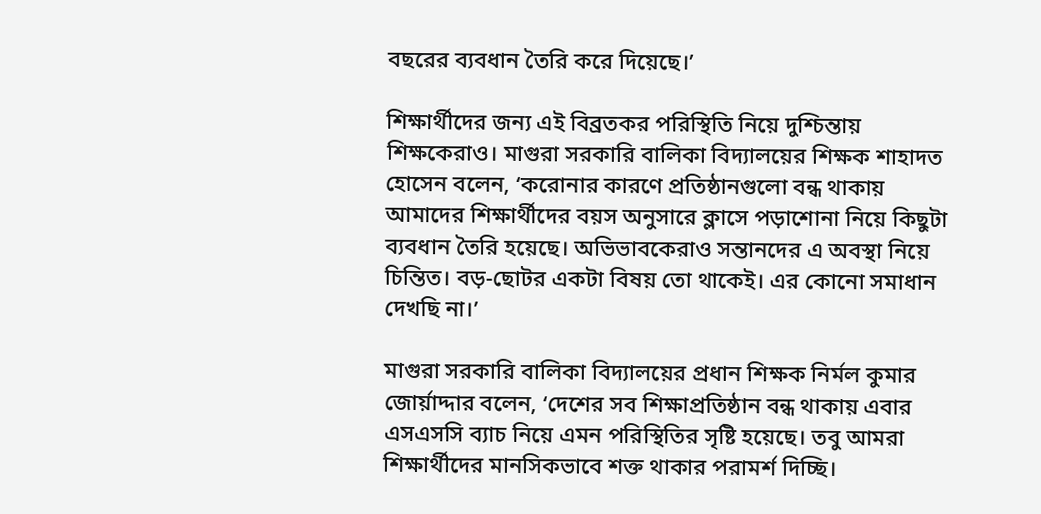বছরের ব্যবধান তৈরি করে দিয়েছে।’

শিক্ষার্থীদের জন্য এই বিব্রতকর পরিস্থিতি নিয়ে দুশ্চিন্তায় শিক্ষকেরাও। মাগুরা সরকারি বালিকা বিদ্যালয়ের শিক্ষক শাহাদত হোসেন বলেন, ‘করোনার কারণে প্রতিষ্ঠানগুলো বন্ধ থাকায় আমাদের শিক্ষার্থীদের বয়স অনুসারে ক্লাসে পড়াশোনা নিয়ে কিছুটা ব্যবধান তৈরি হয়েছে। অভিভাবকেরাও সন্তানদের এ অবস্থা নিয়ে চিন্তিত। বড়-ছোটর একটা বিষয় তো থাকেই। এর কোনো সমাধান দেখছি না।’

মাগুরা সরকারি বালিকা বিদ্যালয়ের প্রধান শিক্ষক নির্মল কুমার জোর্য়াদ্দার বলেন, ‘দেশের সব শিক্ষাপ্রতিষ্ঠান বন্ধ থাকায় এবার এসএসসি ব্যাচ নিয়ে এমন পরিস্থিতির সৃষ্টি হয়েছে। তবু আমরা শিক্ষার্থীদের মানসিকভাবে শক্ত থাকার পরামর্শ দিচ্ছি।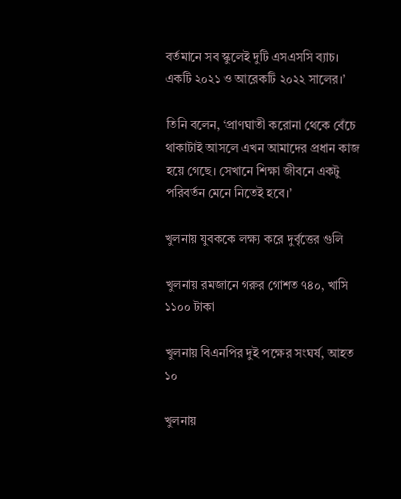বর্তমানে সব স্কুলেই দুটি এসএসসি ব্যাচ। একটি ২০২১ ও আরেকটি ২০২২ সালের।’

তিনি বলেন, ‘প্রাণঘাতী করোনা থেকে বেঁচে থাকাটাই আসলে এখন আমাদের প্রধান কাজ হয়ে গেছে। সেখানে শিক্ষা জীবনে একটু পরিবর্তন মেনে নিতেই হবে।’

খুলনায় যুবককে লক্ষ্য করে দুর্বৃত্তের গুলি

খুলনায় রমজানে গরুর গোশত ৭৪০, খাসি ১১০০ টাকা

খুলনায় বিএনপির দুই পক্ষের সংঘর্ষ, আহত ১০

খুলনায়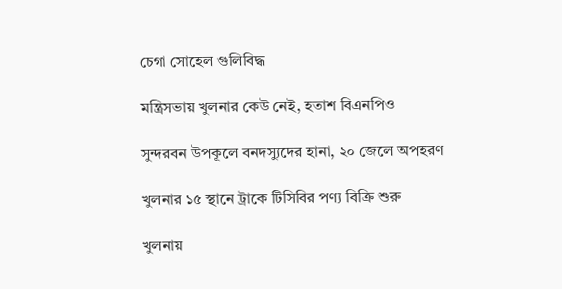চেগা সোহেল গুলিবিদ্ধ

মন্ত্রিসভায় খুলনার কেউ নেই, হতাশ বিএনপিও

সুন্দরবন উপকূলে বনদস্যুদের হানা, ২০ জেলে অপহরণ

খুলনার ১৫ স্থানে ট্রাকে টিসিবির পণ্য বিক্রি শুরু

খুলনায়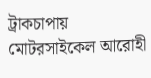ট্রাকচাপায় মোটরসাইকেল আরোহী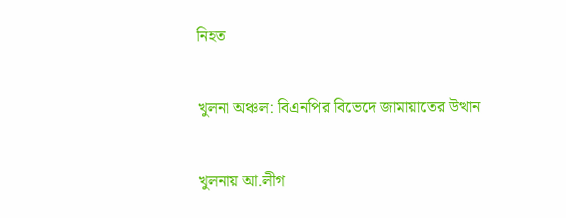নিহত

খুলনা অঞ্চল: বিএনপির বিভেদে জামায়াতের উত্থান

খুলনায় আ.লীগ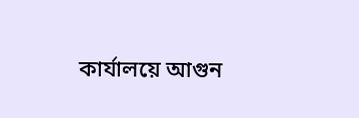কার্যালয়ে আগুন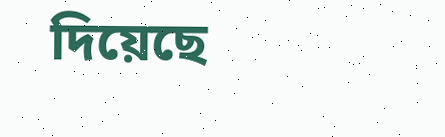দিয়েছে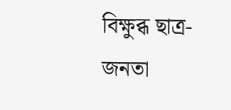বিক্ষুব্ধ ছাত্র-জনতা